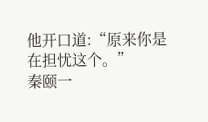他开口道:“原来你是在担忧这个。”
秦颐一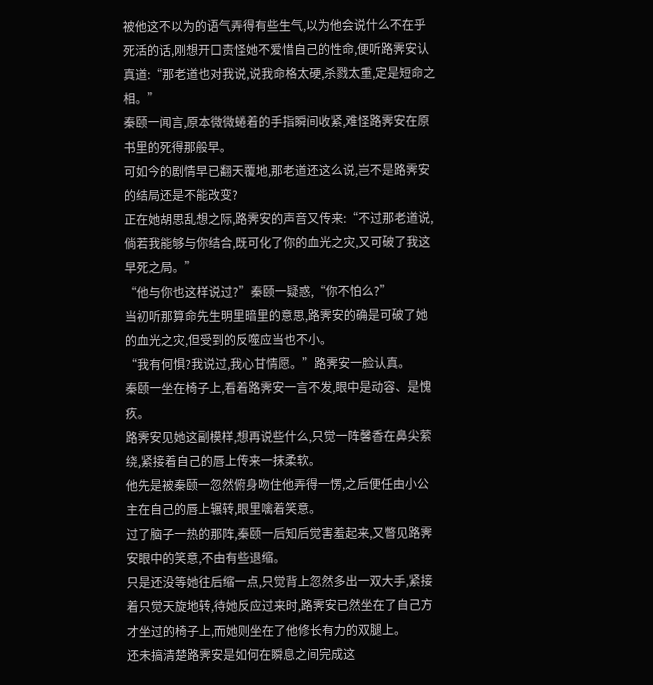被他这不以为的语气弄得有些生气,以为他会说什么不在乎死活的话,刚想开口责怪她不爱惜自己的性命,便听路霁安认真道:“那老道也对我说,说我命格太硬,杀戮太重,定是短命之相。”
秦颐一闻言,原本微微蜷着的手指瞬间收紧,难怪路霁安在原书里的死得那般早。
可如今的剧情早已翻天覆地,那老道还这么说,岂不是路霁安的结局还是不能改变?
正在她胡思乱想之际,路霁安的声音又传来:“不过那老道说,倘若我能够与你结合,既可化了你的血光之灾,又可破了我这早死之局。”
“他与你也这样说过?”秦颐一疑惑,“你不怕么?”
当初听那算命先生明里暗里的意思,路霁安的确是可破了她的血光之灾,但受到的反噬应当也不小。
“我有何惧?我说过,我心甘情愿。”路霁安一脸认真。
秦颐一坐在椅子上,看着路霁安一言不发,眼中是动容、是愧疚。
路霁安见她这副模样,想再说些什么,只觉一阵馨香在鼻尖萦绕,紧接着自己的唇上传来一抹柔软。
他先是被秦颐一忽然俯身吻住他弄得一愣,之后便任由小公主在自己的唇上辗转,眼里噙着笑意。
过了脑子一热的那阵,秦颐一后知后觉害羞起来,又瞥见路霁安眼中的笑意,不由有些退缩。
只是还没等她往后缩一点,只觉背上忽然多出一双大手,紧接着只觉天旋地转,待她反应过来时,路霁安已然坐在了自己方才坐过的椅子上,而她则坐在了他修长有力的双腿上。
还未搞清楚路霁安是如何在瞬息之间完成这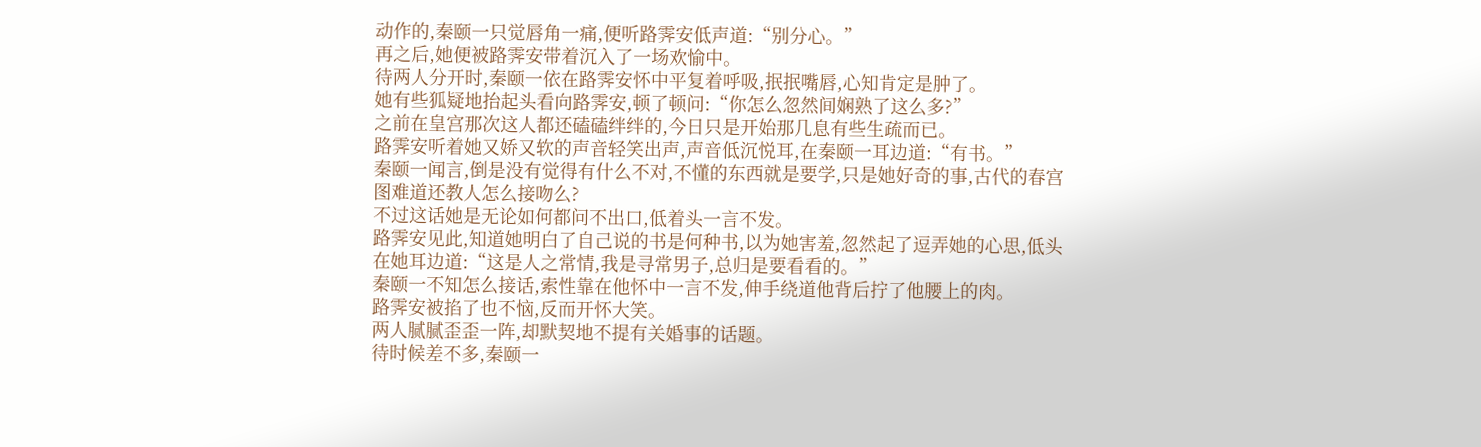动作的,秦颐一只觉唇角一痛,便听路霁安低声道:“别分心。”
再之后,她便被路霁安带着沉入了一场欢愉中。
待两人分开时,秦颐一依在路霁安怀中平复着呼吸,抿抿嘴唇,心知肯定是肿了。
她有些狐疑地抬起头看向路霁安,顿了顿问:“你怎么忽然间娴熟了这么多?”
之前在皇宫那次这人都还磕磕绊绊的,今日只是开始那几息有些生疏而已。
路霁安听着她又娇又软的声音轻笑出声,声音低沉悦耳,在秦颐一耳边道:“有书。”
秦颐一闻言,倒是没有觉得有什么不对,不懂的东西就是要学,只是她好奇的事,古代的春宫图难道还教人怎么接吻么?
不过这话她是无论如何都问不出口,低着头一言不发。
路霁安见此,知道她明白了自己说的书是何种书,以为她害羞,忽然起了逗弄她的心思,低头在她耳边道:“这是人之常情,我是寻常男子,总归是要看看的。”
秦颐一不知怎么接话,索性靠在他怀中一言不发,伸手绕道他背后拧了他腰上的肉。
路霁安被掐了也不恼,反而开怀大笑。
两人腻腻歪歪一阵,却默契地不提有关婚事的话题。
待时候差不多,秦颐一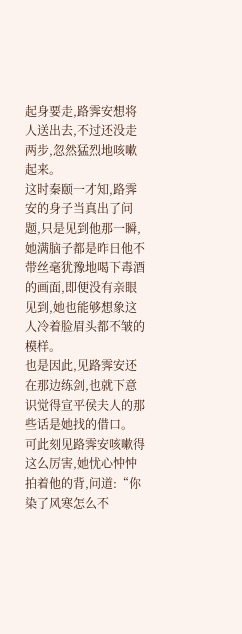起身要走,路霁安想将人送出去,不过还没走两步,忽然猛烈地咳嗽起来。
这时秦颐一才知,路霁安的身子当真出了问题,只是见到他那一瞬,她满脑子都是昨日他不带丝毫犹豫地喝下毒酒的画面,即便没有亲眼见到,她也能够想象这人冷着脸眉头都不皱的模样。
也是因此,见路霁安还在那边练剑,也就下意识觉得宣平侯夫人的那些话是她找的借口。
可此刻见路霁安咳嗽得这么厉害,她忧心忡忡拍着他的背,问道:“你染了风寒怎么不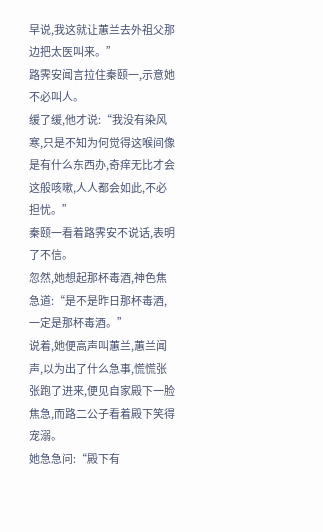早说,我这就让蕙兰去外祖父那边把太医叫来。”
路霁安闻言拉住秦颐一,示意她不必叫人。
缓了缓,他才说:“我没有染风寒,只是不知为何觉得这喉间像是有什么东西办,奇痒无比才会这般咳嗽,人人都会如此,不必担忧。”
秦颐一看着路霁安不说话,表明了不信。
忽然,她想起那杯毒酒,神色焦急道:“是不是昨日那杯毒酒,一定是那杯毒酒。”
说着,她便高声叫蕙兰,蕙兰闻声,以为出了什么急事,慌慌张张跑了进来,便见自家殿下一脸焦急,而路二公子看着殿下笑得宠溺。
她急急问:“殿下有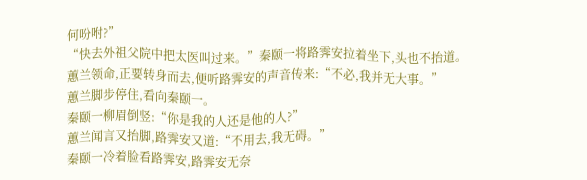何吩咐?”
“快去外祖父院中把太医叫过来。”秦颐一将路霁安拉着坐下,头也不抬道。
蕙兰领命,正要转身而去,便听路霁安的声音传来:“不必,我并无大事。”
蕙兰脚步停住,看向秦颐一。
秦颐一柳眉倒竖:“你是我的人还是他的人?”
蕙兰闻言又抬脚,路霁安又道:“不用去,我无碍。”
秦颐一冷着脸看路霁安,路霁安无奈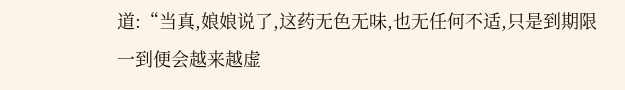道:“当真,娘娘说了,这药无色无味,也无任何不适,只是到期限一到便会越来越虚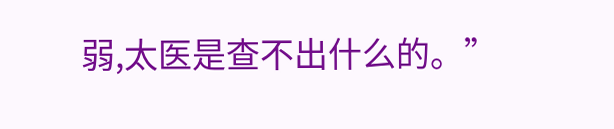弱,太医是查不出什么的。”